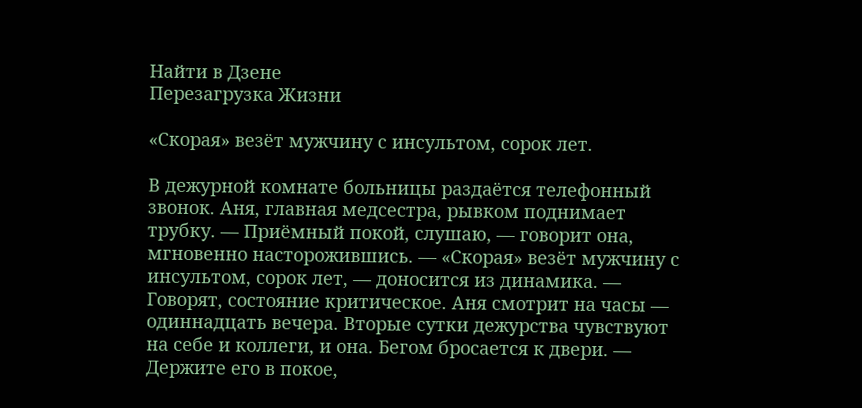Найти в Дзене
Перезагрузка Жизни

«Скорая» везёт мужчину с инсультом, сорок лет.

В дежурной комнате больницы раздаётся телефонный звонок. Аня, главная медсестра, рывком поднимает трубку. — Приёмный покой, слушаю, — говорит она, мгновенно насторожившись. — «Скорая» везёт мужчину с инсультом, сорок лет, — доносится из динамика. — Говорят, состояние критическое. Аня смотрит на часы — одиннадцать вечера. Вторые сутки дежурства чувствуют на себе и коллеги, и она. Бегом бросается к двери. — Держите его в покое,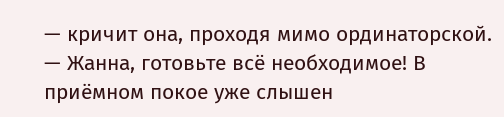— кричит она, проходя мимо ординаторской. — Жанна, готовьте всё необходимое! В приёмном покое уже слышен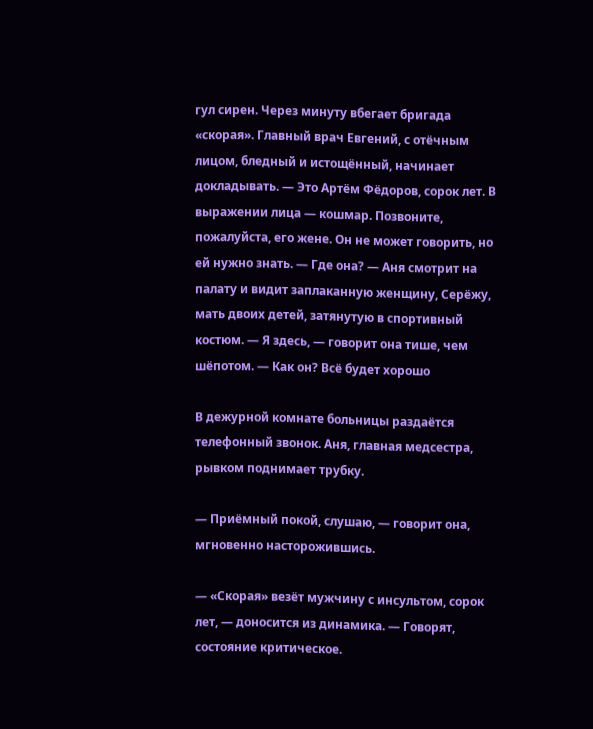гул сирен. Через минуту вбегает бригада «скорая». Главный врач Евгений, с отёчным лицом, бледный и истощённый, начинает докладывать. — Это Артём Фёдоров, сорок лет. В выражении лица — кошмар. Позвоните, пожалуйста, его жене. Он не может говорить, но ей нужно знать. — Где она? — Аня смотрит на палату и видит заплаканную женщину, Серёжу, мать двоих детей, затянутую в спортивный костюм. — Я здесь, — говорит она тише, чем шёпотом. — Как он? Всё будет хорошо

В дежурной комнате больницы раздаётся телефонный звонок. Аня, главная медсестра, рывком поднимает трубку.

— Приёмный покой, слушаю, — говорит она, мгновенно насторожившись.

— «Скорая» везёт мужчину с инсультом, сорок лет, — доносится из динамика. — Говорят, состояние критическое.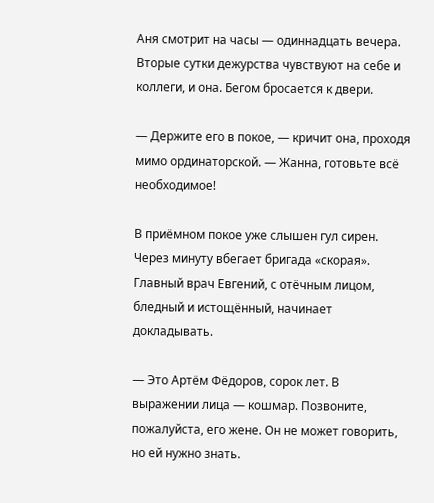Аня смотрит на часы — одиннадцать вечера. Вторые сутки дежурства чувствуют на себе и коллеги, и она. Бегом бросается к двери.

— Держите его в покое, — кричит она, проходя мимо ординаторской. — Жанна, готовьте всё необходимое!

В приёмном покое уже слышен гул сирен. Через минуту вбегает бригада «скорая». Главный врач Евгений, с отёчным лицом, бледный и истощённый, начинает докладывать.

— Это Артём Фёдоров, сорок лет. В выражении лица — кошмар. Позвоните, пожалуйста, его жене. Он не может говорить, но ей нужно знать.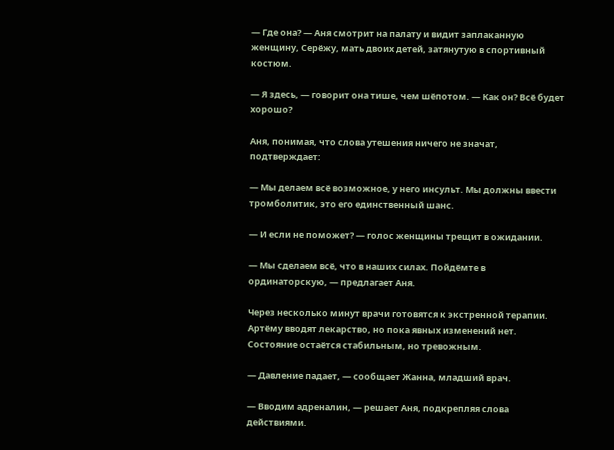— Где она? — Аня смотрит на палату и видит заплаканную женщину, Серёжу, мать двоих детей, затянутую в спортивный костюм.

— Я здесь, — говорит она тише, чем шёпотом. — Как он? Всё будет хорошо?

Аня, понимая, что слова утешения ничего не значат, подтверждает:

— Мы делаем всё возможное, у него инсульт. Мы должны ввести тромболитик, это его единственный шанс.

— И если не поможет? — голос женщины трещит в ожидании.

— Мы сделаем всё, что в наших силах. Пойдёмте в ординаторскую, — предлагает Аня.

Через несколько минут врачи готовятся к экстренной терапии. Артёму вводят лекарство, но пока явных изменений нет. Состояние остаётся стабильным, но тревожным.

— Давление падает, — сообщает Жанна, младший врач.

— Вводим адреналин, — решает Аня, подкрепляя слова действиями.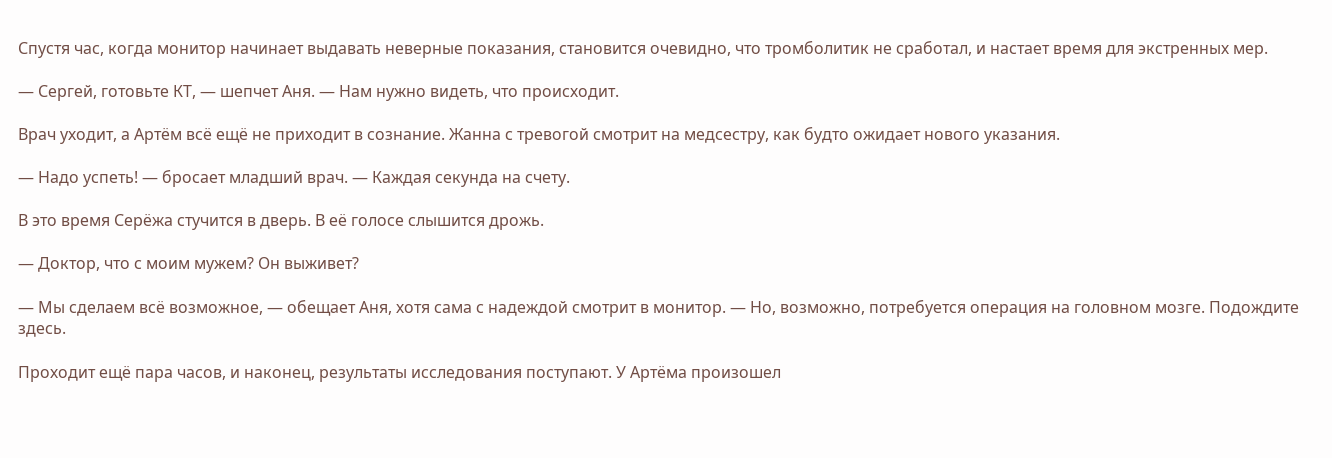Спустя час, когда монитор начинает выдавать неверные показания, становится очевидно, что тромболитик не сработал, и настает время для экстренных мер.

— Сергей, готовьте КТ, — шепчет Аня. — Нам нужно видеть, что происходит.

Врач уходит, а Артём всё ещё не приходит в сознание. Жанна с тревогой смотрит на медсестру, как будто ожидает нового указания.

— Надо успеть! — бросает младший врач. — Каждая секунда на счету.

В это время Серёжа стучится в дверь. В её голосе слышится дрожь.

— Доктор, что с моим мужем? Он выживет?

— Мы сделаем всё возможное, — обещает Аня, хотя сама с надеждой смотрит в монитор. — Но, возможно, потребуется операция на головном мозге. Подождите здесь.

Проходит ещё пара часов, и наконец, результаты исследования поступают. У Артёма произошел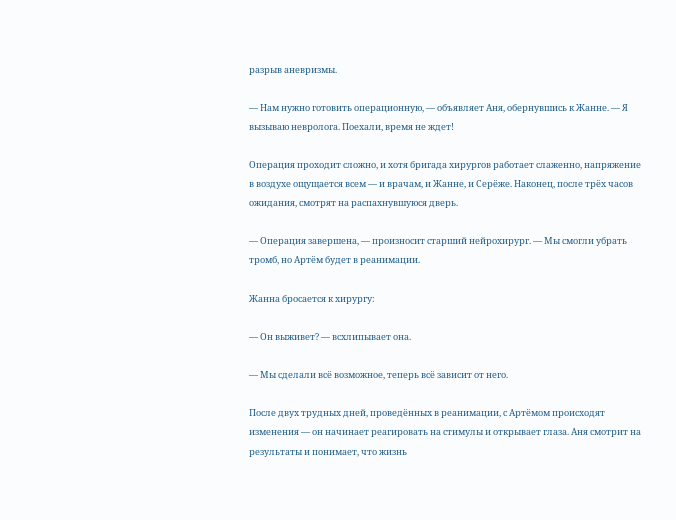разрыв аневризмы.

— Нам нужно готовить операционную, — объявляет Аня, обернувшись к Жанне. — Я вызываю невролога. Поехали, время не ждет!

Операция проходит сложно, и хотя бригада хирургов работает слаженно, напряжение в воздухе ощущается всем — и врачам, и Жанне, и Серёже. Наконец, после трёх часов ожидания, смотрят на распахнувшуюся дверь.

— Операция завершена, — произносит старший нейрохирург. — Мы смогли убрать тромб, но Артём будет в реанимации.

Жанна бросается к хирургу:

— Он выживет? — всхлипывает она.

— Мы сделали всё возможное, теперь всё зависит от него.

После двух трудных дней, проведённых в реанимации, с Артёмом происходят изменения — он начинает реагировать на стимулы и открывает глаза. Аня смотрит на результаты и понимает, что жизнь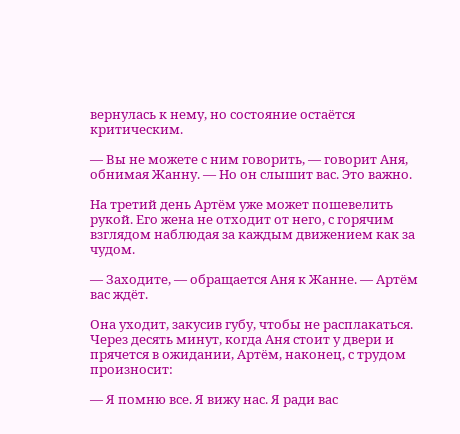вернулась к нему, но состояние остаётся критическим.

— Вы не можете с ним говорить, — говорит Аня, обнимая Жанну. — Но он слышит вас. Это важно.

На третий день Артём уже может пошевелить рукой. Его жена не отходит от него, с горячим взглядом наблюдая за каждым движением как за чудом.

— Заходите, — обращается Аня к Жанне. — Артём вас ждёт.

Она уходит, закусив губу, чтобы не расплакаться. Через десять минут, когда Аня стоит у двери и прячется в ожидании, Артём, наконец, с трудом произносит:

— Я помню все. Я вижу нас. Я ради вас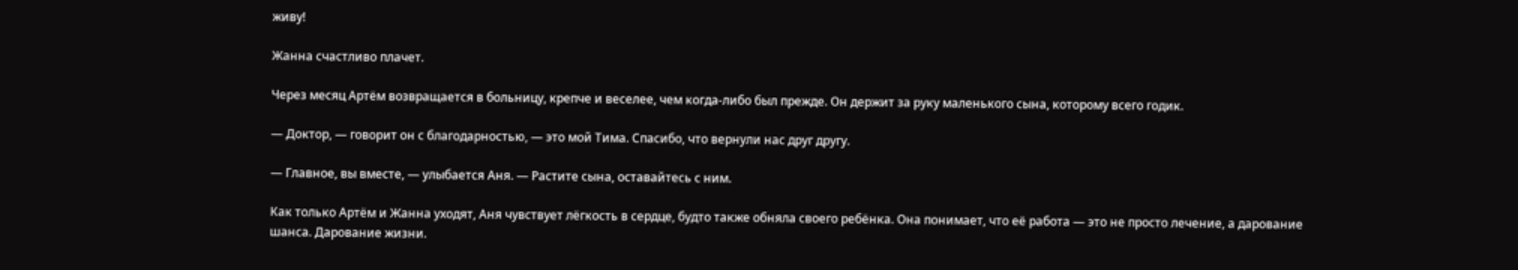живу!

Жанна счастливо плачет.

Через месяц Артём возвращается в больницу, крепче и веселее, чем когда-либо был прежде. Он держит за руку маленького сына, которому всего годик.

— Доктор, — говорит он с благодарностью, — это мой Тима. Спасибо, что вернули нас друг другу.

— Главное, вы вместе, — улыбается Аня. — Растите сына, оставайтесь с ним.

Как только Артём и Жанна уходят, Аня чувствует лёгкость в сердце, будто также обняла своего ребёнка. Она понимает, что её работа — это не просто лечение, а дарование шанса. Дарование жизни.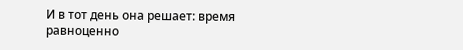И в тот день она решает: время равноценно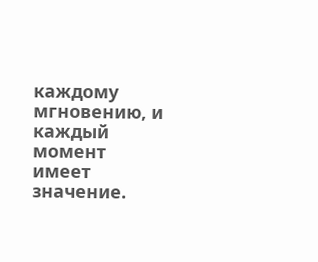каждому мгновению, и каждый момент имеет значение.